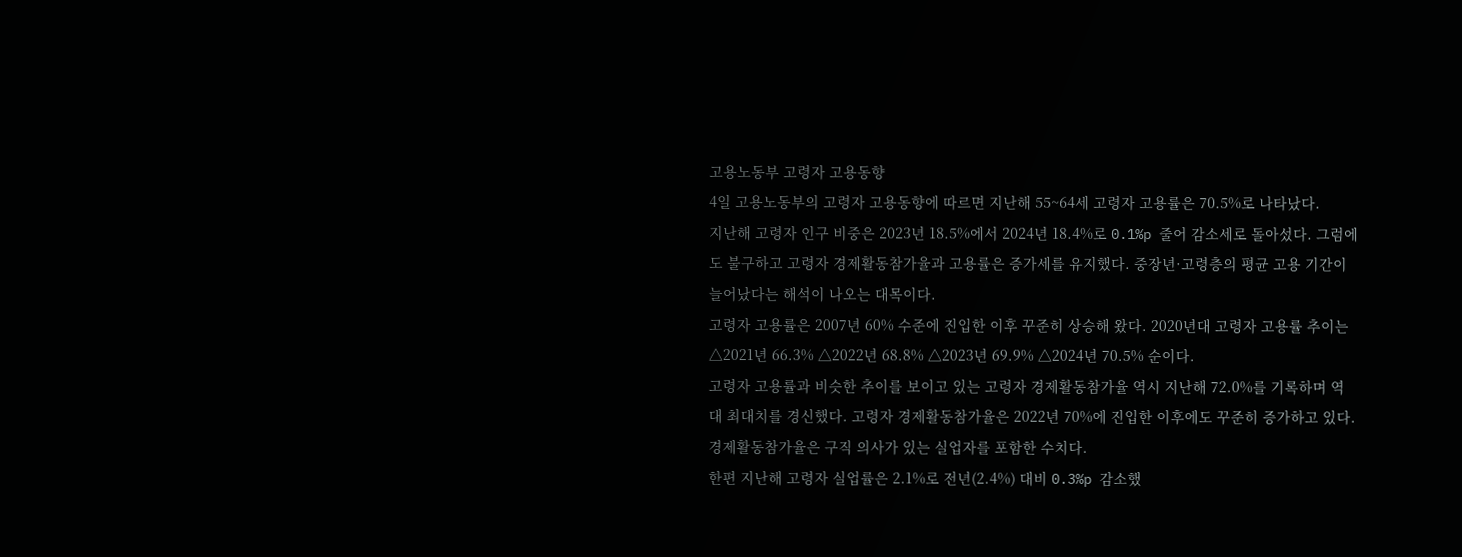고용노동부 고령자 고용동향
4일 고용노동부의 고령자 고용동향에 따르면 지난해 55~64세 고령자 고용률은 70.5%로 나타났다.
지난해 고령자 인구 비중은 2023년 18.5%에서 2024년 18.4%로 0.1%p 줄어 감소세로 돌아섰다. 그럼에도 불구하고 고령자 경제활동참가율과 고용률은 증가세를 유지했다. 중장년·고령층의 평균 고용 기간이 늘어났다는 해석이 나오는 대목이다.
고령자 고용률은 2007년 60% 수준에 진입한 이후 꾸준히 상승해 왔다. 2020년대 고령자 고용률 추이는 △2021년 66.3% △2022년 68.8% △2023년 69.9% △2024년 70.5% 순이다.
고령자 고용률과 비슷한 추이를 보이고 있는 고령자 경제활동참가율 역시 지난해 72.0%를 기록하며 역대 최대치를 경신했다. 고령자 경제활동참가율은 2022년 70%에 진입한 이후에도 꾸준히 증가하고 있다. 경제활동참가율은 구직 의사가 있는 실업자를 포함한 수치다.
한편 지난해 고령자 실업률은 2.1%로 전년(2.4%) 대비 0.3%p 감소했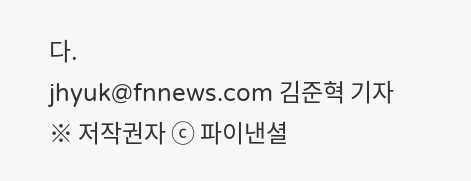다.
jhyuk@fnnews.com 김준혁 기자
※ 저작권자 ⓒ 파이낸셜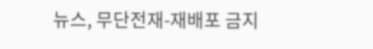뉴스, 무단전재-재배포 금지